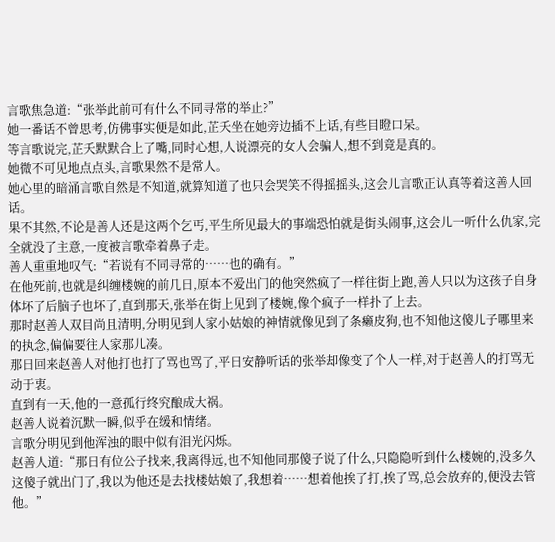言歌焦急道:“张举此前可有什么不同寻常的举止?”
她一番话不曾思考,仿佛事实便是如此,芷夭坐在她旁边插不上话,有些目瞪口呆。
等言歌说完,芷夭默默合上了嘴,同时心想,人说漂亮的女人会骗人,想不到竟是真的。
她微不可见地点点头,言歌果然不是常人。
她心里的暗涌言歌自然是不知道,就算知道了也只会哭笑不得摇摇头,这会儿言歌正认真等着这善人回话。
果不其然,不论是善人还是这两个乞丐,平生所见最大的事端恐怕就是街头闹事,这会儿一听什么仇家,完全就没了主意,一度被言歌牵着鼻子走。
善人重重地叹气:“若说有不同寻常的……也的确有。”
在他死前,也就是纠缠楼婉的前几日,原本不爱出门的他突然疯了一样往街上跑,善人只以为这孩子自身体坏了后脑子也坏了,直到那天,张举在街上见到了楼婉,像个疯子一样扑了上去。
那时赵善人双目尚且清明,分明见到人家小姑娘的神情就像见到了条癞皮狗,也不知他这傻儿子哪里来的执念,偏偏要往人家那儿凑。
那日回来赵善人对他打也打了骂也骂了,平日安静听话的张举却像变了个人一样,对于赵善人的打骂无动于衷。
直到有一天,他的一意孤行终究酿成大祸。
赵善人说着沉默一瞬,似乎在缓和情绪。
言歌分明见到他浑浊的眼中似有泪光闪烁。
赵善人道:“那日有位公子找来,我离得远,也不知他同那傻子说了什么,只隐隐听到什么楼婉的,没多久这傻子就出门了,我以为他还是去找楼姑娘了,我想着……想着他挨了打,挨了骂,总会放弃的,便没去管他。”